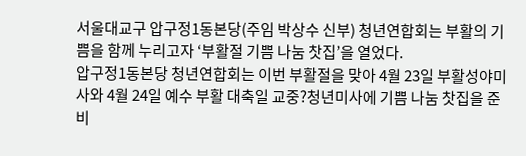서울대교구 압구정1동본당(주임 박상수 신부) 청년연합회는 부활의 기쁨을 함께 누리고자 ‘부활절 기쁨 나눔 찻집’을 열었다.
압구정1동본당 청년연합회는 이번 부활절을 맞아 4월 23일 부활성야미사와 4월 24일 예수 부활 대축일 교중?청년미사에 기쁨 나눔 찻집을 준비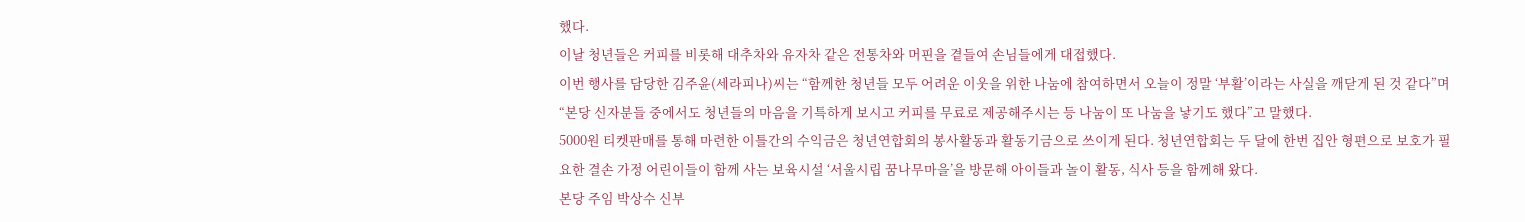했다.
이날 청년들은 커피를 비롯해 대추차와 유자차 같은 전통차와 머핀을 곁들여 손님들에게 대접했다.
이번 행사를 담당한 김주윤(세라피나)씨는 “함께한 청년들 모두 어려운 이웃을 위한 나눔에 참여하면서 오늘이 정말 ‘부활’이라는 사실을 깨닫게 된 것 같다”며 “본당 신자분들 중에서도 청년들의 마음을 기특하게 보시고 커피를 무료로 제공해주시는 등 나눔이 또 나눔을 낳기도 했다”고 말했다.
5000원 티켓판매를 통해 마련한 이틀간의 수익금은 청년연합회의 봉사활동과 활동기금으로 쓰이게 된다. 청년연합회는 두 달에 한번 집안 형편으로 보호가 필요한 결손 가정 어린이들이 함께 사는 보육시설 ‘서울시립 꿈나무마을’을 방문해 아이들과 놀이 활동, 식사 등을 함께해 왔다.
본당 주임 박상수 신부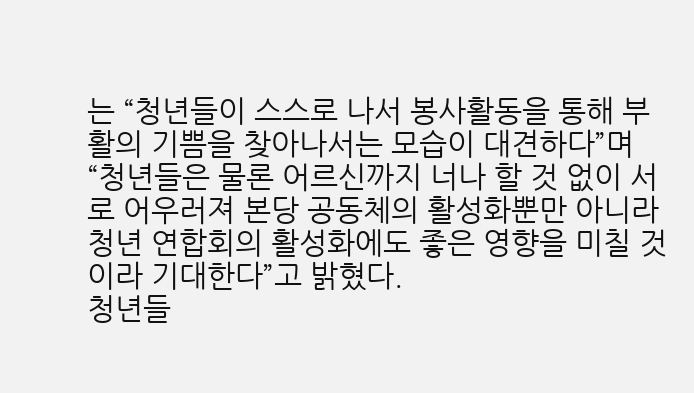는 “청년들이 스스로 나서 봉사활동을 통해 부활의 기쁨을 찾아나서는 모습이 대견하다”며 “청년들은 물론 어르신까지 너나 할 것 없이 서로 어우러져 본당 공동체의 활성화뿐만 아니라 청년 연합회의 활성화에도 좋은 영향을 미칠 것이라 기대한다”고 밝혔다.
청년들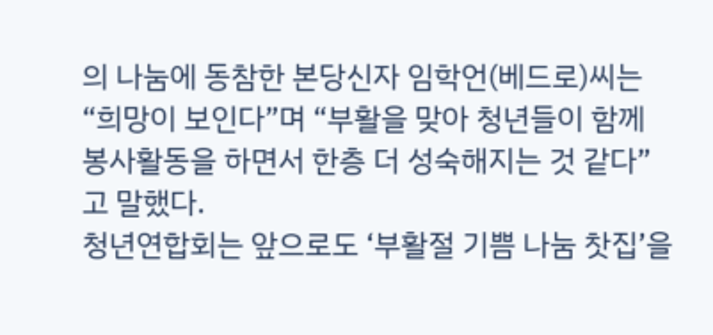의 나눔에 동참한 본당신자 임학언(베드로)씨는 “희망이 보인다”며 “부활을 맞아 청년들이 함께 봉사활동을 하면서 한층 더 성숙해지는 것 같다”고 말했다.
청년연합회는 앞으로도 ‘부활절 기쁨 나눔 찻집’을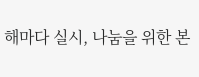해마다 실시, 나눔을 위한 본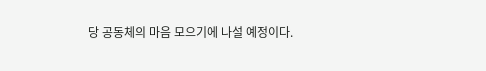당 공동체의 마음 모으기에 나설 예정이다.